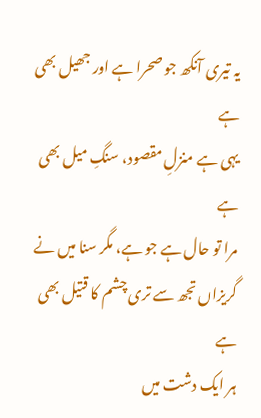یہ تیری آنکھ جو صحرا ہے اور جھیل بھی ہے
یہی ہے منزلِ مقصود، سنگِ میل بھی ہے
مرا تو حال ہے جو ہے، مگر سنا میں نے
گریزاں تجھ سے تری چشم کا قتیل بھی ہے
ہر ایک دشت میں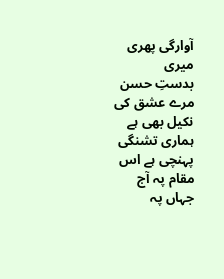آوارگی پھری میری
بدستِ حسن مرے عشق کی نکیل بھی ہے
ہماری تشنگی پہنچی ہے اس مقام پہ آج
جہاں پہ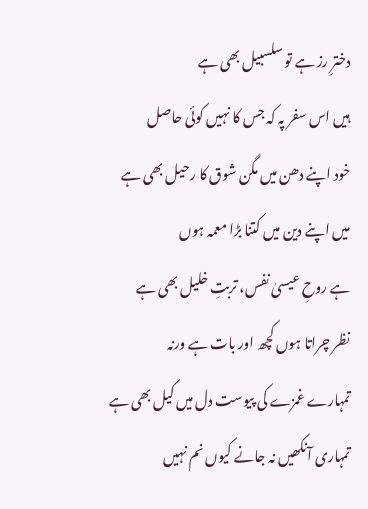دخترِ رز ہے تو سلسبیل بھی ہے
ہیں اس سفر پہ کہ جس کا نہیں کوئی حاصل
خود اپنے دھن میں مگن شوق کا رحیل بھی ہے
میں اپنے دین میں کتنا بڑا معمہ ہوں
ہے روحِ عیسیٰ نفس، تربتِ خلیل بھی ہے
نظر چراتا ہوں کچھ اور بات ہے ورنہ
تمہارے غمزے کی پیوست دل میں کیل بھی ہے
تمہاری آنکھیں نہ جانے کیوں نم نہیں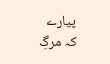پیارے
کہ مرگِ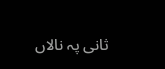ثانی پہ نالاں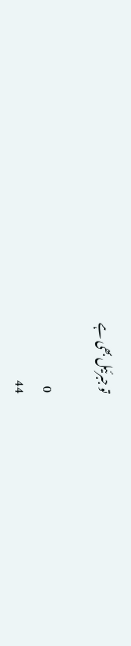تو جبرئیل بھی ہے

0
44